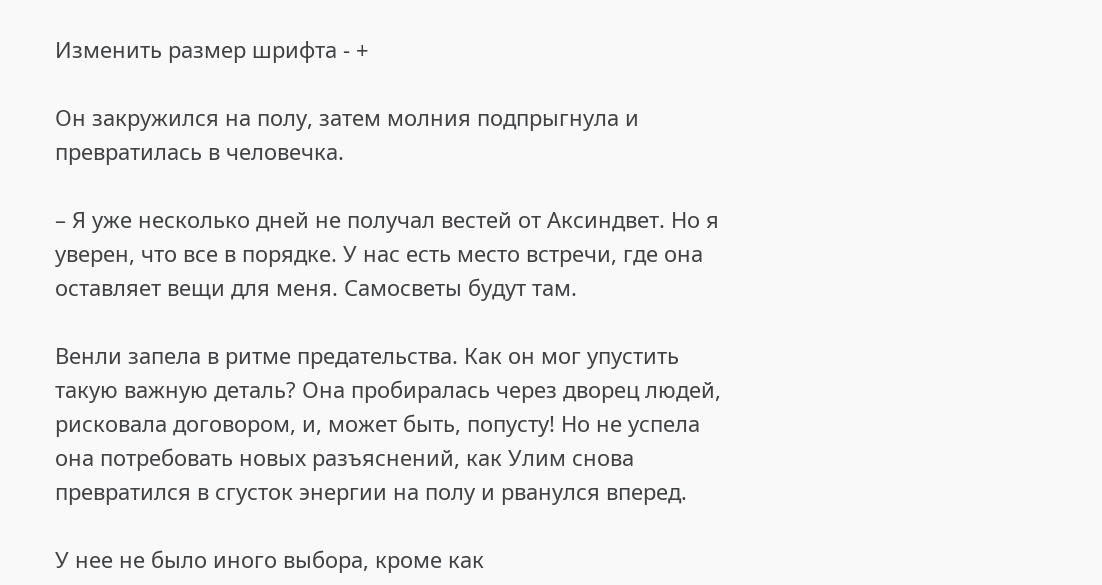Изменить размер шрифта - +

Он закружился на полу, затем молния подпрыгнула и превратилась в человечка.

– Я уже несколько дней не получал вестей от Аксиндвет. Но я уверен, что все в порядке. У нас есть место встречи, где она оставляет вещи для меня. Самосветы будут там.

Венли запела в ритме предательства. Как он мог упустить такую важную деталь? Она пробиралась через дворец людей, рисковала договором, и, может быть, попусту! Но не успела она потребовать новых разъяснений, как Улим снова превратился в сгусток энергии на полу и рванулся вперед.

У нее не было иного выбора, кроме как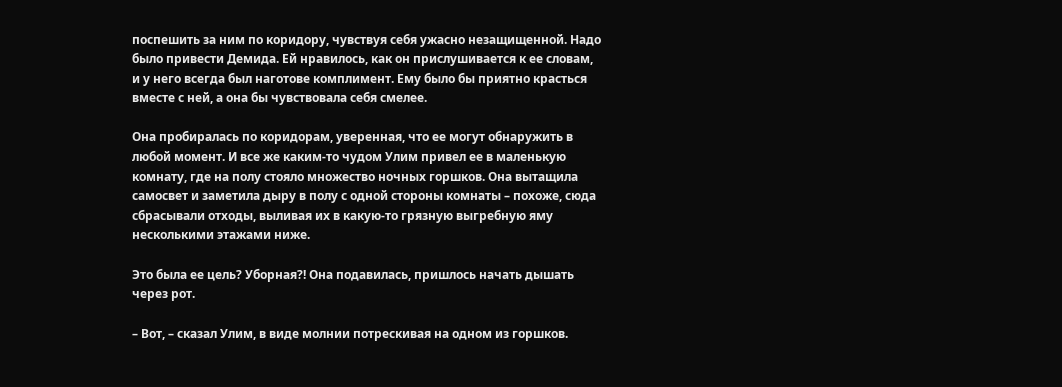поспешить за ним по коридору, чувствуя себя ужасно незащищенной. Надо было привести Демида. Ей нравилось, как он прислушивается к ее словам, и у него всегда был наготове комплимент. Ему было бы приятно красться вместе с ней, а она бы чувствовала себя смелее.

Она пробиралась по коридорам, уверенная, что ее могут обнаружить в любой момент. И все же каким-то чудом Улим привел ее в маленькую комнату, где на полу стояло множество ночных горшков. Она вытащила самосвет и заметила дыру в полу с одной стороны комнаты – похоже, сюда сбрасывали отходы, выливая их в какую-то грязную выгребную яму несколькими этажами ниже.

Это была ее цель? Уборная?! Она подавилась, пришлось начать дышать через рот.

– Вот, – сказал Улим, в виде молнии потрескивая на одном из горшков.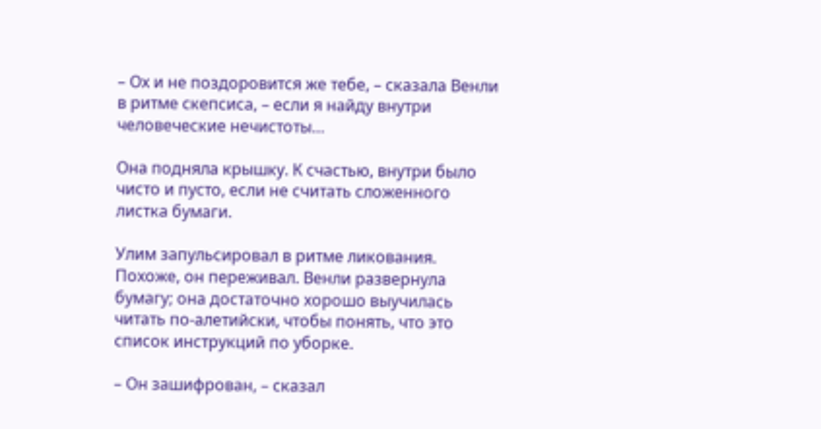– Ох и не поздоровится же тебе, – сказала Венли в ритме скепсиса, – если я найду внутри человеческие нечистоты…

Она подняла крышку. К счастью, внутри было чисто и пусто, если не считать сложенного листка бумаги.

Улим запульсировал в ритме ликования. Похоже, он переживал. Венли развернула бумагу; она достаточно хорошо выучилась читать по-алетийски, чтобы понять, что это список инструкций по уборке.

– Он зашифрован, – сказал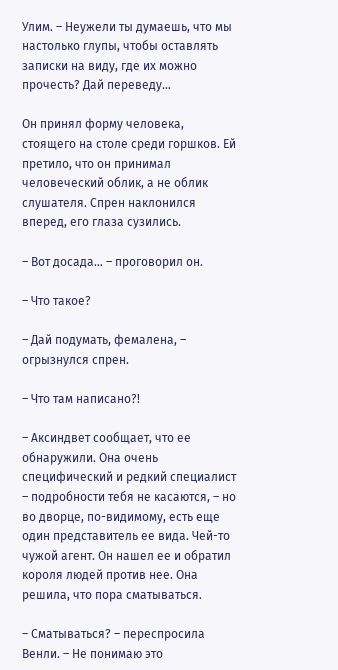Улим. – Неужели ты думаешь, что мы настолько глупы, чтобы оставлять записки на виду, где их можно прочесть? Дай переведу…

Он принял форму человека, стоящего на столе среди горшков. Ей претило, что он принимал человеческий облик, а не облик слушателя. Спрен наклонился вперед, его глаза сузились.

– Вот досада… – проговорил он.

– Что такое?

– Дай подумать, фемалена, – огрызнулся спрен.

– Что там написано?!

– Аксиндвет сообщает, что ее обнаружили. Она очень специфический и редкий специалист – подробности тебя не касаются, – но во дворце, по-видимому, есть еще один представитель ее вида. Чей-то чужой агент. Он нашел ее и обратил короля людей против нее. Она решила, что пора сматываться.

– Сматываться? – переспросила Венли. – Не понимаю это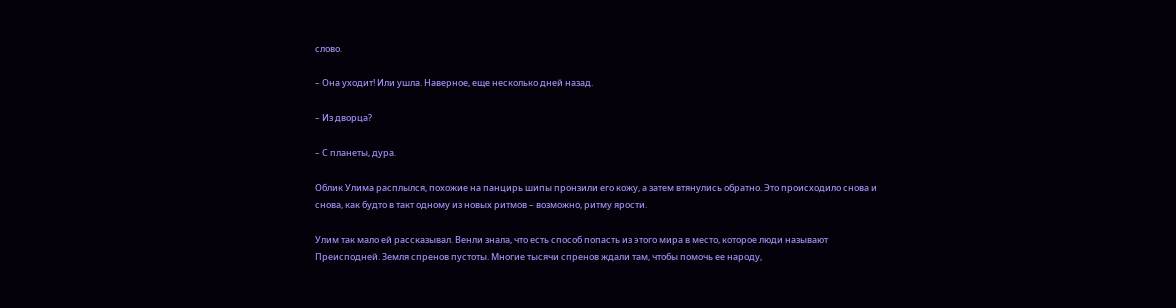слово.

– Она уходит! Или ушла. Наверное, еще несколько дней назад.

– Из дворца?

– С планеты, дура.

Облик Улима расплылся, похожие на панцирь шипы пронзили его кожу, а затем втянулись обратно. Это происходило снова и снова, как будто в такт одному из новых ритмов – возможно, ритму ярости.

Улим так мало ей рассказывал. Венли знала, что есть способ попасть из этого мира в место, которое люди называют Преисподней. Земля спренов пустоты. Многие тысячи спренов ждали там, чтобы помочь ее народу,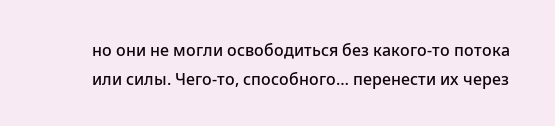но они не могли освободиться без какого-то потока или силы. Чего-то, способного… перенести их через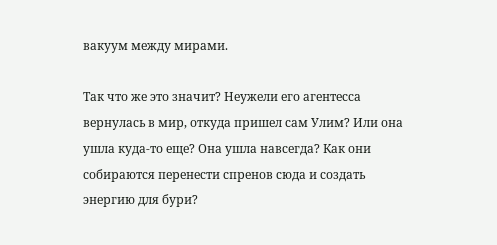вакуум между мирами.

Так что же это значит? Неужели его агентесса вернулась в мир, откуда пришел сам Улим? Или она ушла куда-то еще? Она ушла навсегда? Как они собираются перенести спренов сюда и создать энергию для бури?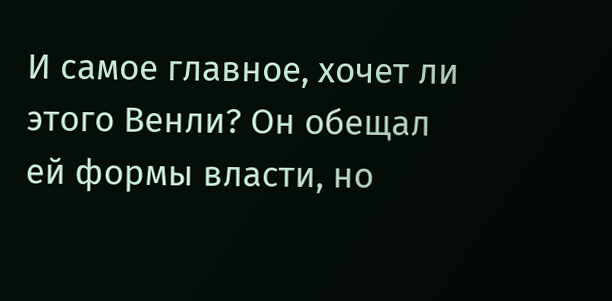И самое главное, хочет ли этого Венли? Он обещал ей формы власти, но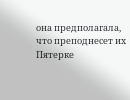она предполагала, что преподнесет их Пятерке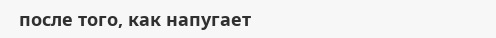после того, как напугает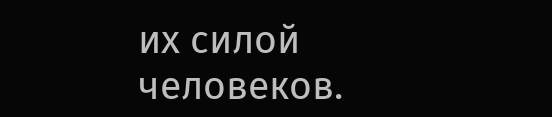их силой человеков.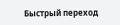Быстрый переход